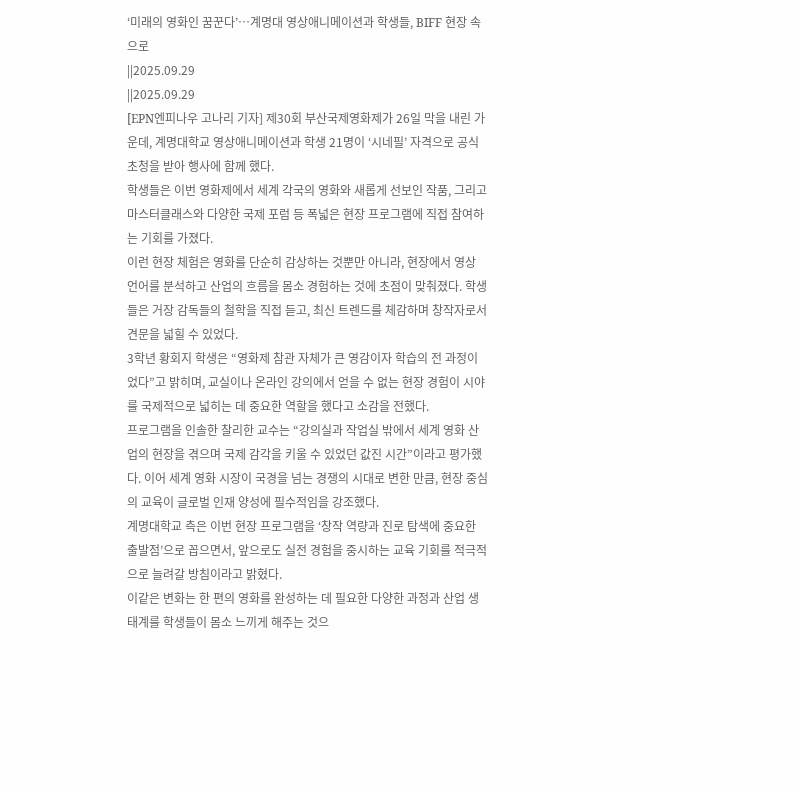‘미래의 영화인 꿈꾼다’…계명대 영상애니메이션과 학생들, BIFF 현장 속으로
||2025.09.29
||2025.09.29
[EPN엔피나우 고나리 기자] 제30회 부산국제영화제가 26일 막을 내린 가운데, 계명대학교 영상애니메이션과 학생 21명이 ‘시네필’ 자격으로 공식 초청을 받아 행사에 함께 했다.
학생들은 이번 영화제에서 세계 각국의 영화와 새롭게 선보인 작품, 그리고 마스터클래스와 다양한 국제 포럼 등 폭넓은 현장 프로그램에 직접 참여하는 기회를 가졌다.
이런 현장 체험은 영화를 단순히 감상하는 것뿐만 아니라, 현장에서 영상 언어를 분석하고 산업의 흐름을 몸소 경험하는 것에 초점이 맞춰졌다. 학생들은 거장 감독들의 철학을 직접 듣고, 최신 트렌드를 체감하며 창작자로서 견문을 넓힐 수 있었다.
3학년 황회지 학생은 “영화제 참관 자체가 큰 영감이자 학습의 전 과정이었다”고 밝히며, 교실이나 온라인 강의에서 얻을 수 없는 현장 경험이 시야를 국제적으로 넓히는 데 중요한 역할을 했다고 소감을 전했다.
프로그램을 인솔한 찰리한 교수는 “강의실과 작업실 밖에서 세계 영화 산업의 현장을 겪으며 국제 감각을 키울 수 있었던 값진 시간”이라고 평가했다. 이어 세계 영화 시장이 국경을 넘는 경쟁의 시대로 변한 만큼, 현장 중심의 교육이 글로벌 인재 양성에 필수적임을 강조했다.
계명대학교 측은 이번 현장 프로그램을 ‘창작 역량과 진로 탐색에 중요한 출발점’으로 꼽으면서, 앞으로도 실전 경험을 중시하는 교육 기회를 적극적으로 늘려갈 방침이라고 밝혔다.
이같은 변화는 한 편의 영화를 완성하는 데 필요한 다양한 과정과 산업 생태계를 학생들이 몸소 느끼게 해주는 것으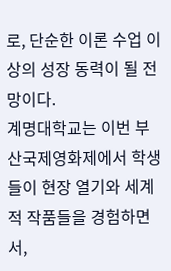로, 단순한 이론 수업 이상의 성장 동력이 될 전망이다.
계명대학교는 이번 부산국제영화제에서 학생들이 현장 열기와 세계적 작품들을 경험하면서,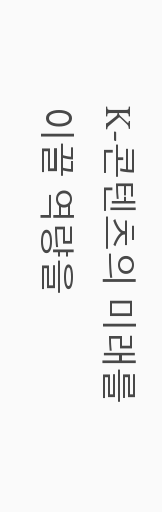K-콘텐츠의 미래를 이끌 역량을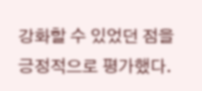강화할 수 있었던 점을 긍정적으로 평가했다.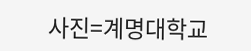사진=계명대학교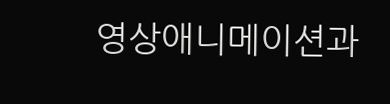영상애니메이션과